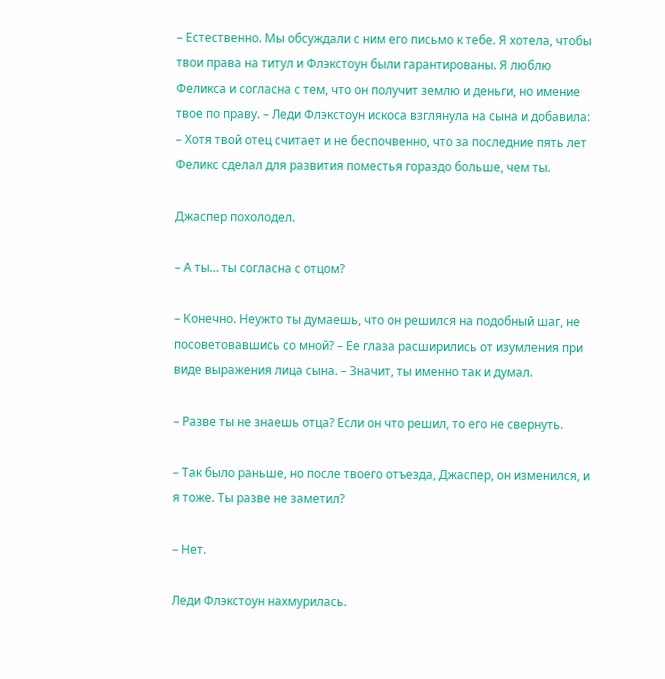– Естественно. Мы обсуждали с ним его письмо к тебе. Я хотела, чтобы твои права на титул и Флэкстоун были гарантированы. Я люблю Феликса и согласна с тем, что он получит землю и деньги, но имение твое по праву. – Леди Флэкстоун искоса взглянула на сына и добавила: – Хотя твой отец считает и не беспочвенно, что за последние пять лет Феликс сделал для развития поместья гораздо больше, чем ты.

Джаспер похолодел.

– А ты… ты согласна с отцом?

– Конечно. Неужто ты думаешь, что он решился на подобный шаг, не посоветовавшись со мной? – Ее глаза расширились от изумления при виде выражения лица сына. – Значит, ты именно так и думал.

– Разве ты не знаешь отца? Если он что решил, то его не свернуть.

– Так было раньше, но после твоего отъезда, Джаспер, он изменился, и я тоже. Ты разве не заметил?

– Нет.

Леди Флэкстоун нахмурилась.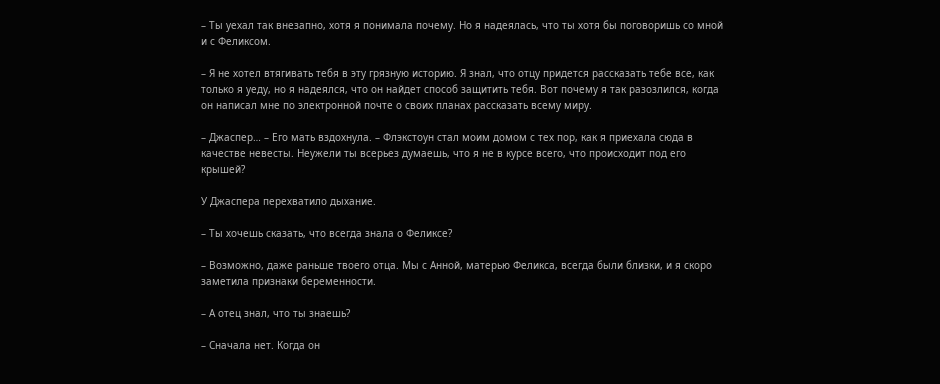– Ты уехал так внезапно, хотя я понимала почему. Но я надеялась, что ты хотя бы поговоришь со мной и с Феликсом.

– Я не хотел втягивать тебя в эту грязную историю. Я знал, что отцу придется рассказать тебе все, как только я уеду, но я надеялся, что он найдет способ защитить тебя. Вот почему я так разозлился, когда он написал мне по электронной почте о своих планах рассказать всему миру.

– Джаспер… – Его мать вздохнула. – Флэкстоун стал моим домом с тех пор, как я приехала сюда в качестве невесты. Неужели ты всерьез думаешь, что я не в курсе всего, что происходит под его крышей?

У Джаспера перехватило дыхание.

– Ты хочешь сказать, что всегда знала о Феликсе?

– Возможно, даже раньше твоего отца. Мы с Анной, матерью Феликса, всегда были близки, и я скоро заметила признаки беременности.

– А отец знал, что ты знаешь?

– Сначала нет. Когда он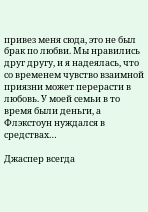привез меня сюда, это не был брак по любви. Мы нравились друг другу, и я надеялась, что со временем чувство взаимной приязни может перерасти в любовь. У моей семьи в то время были деньги, а Флэкстоун нуждался в средствах…

Джаспер всегда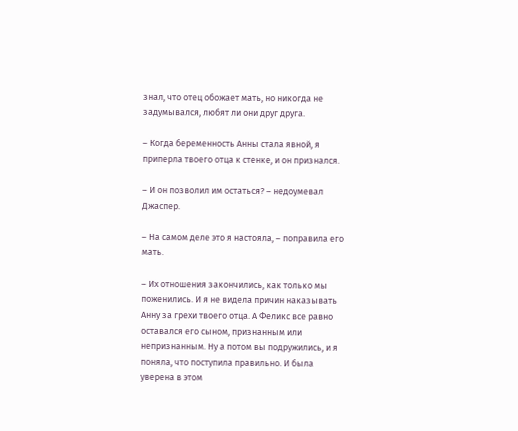знал, что отец обожает мать, но никогда не задумывался, любят ли они друг друга.

– Когда беременность Анны стала явной, я приперла твоего отца к стенке, и он признался.

– И он позволил им остаться? – недоумевал Джаспер.

– На самом деле это я настояла, – поправила его мать.

– Их отношения закончились, как только мы поженились. И я не видела причин наказывать Анну за грехи твоего отца. А Феликс все равно оставался его сыном, признанным или непризнанным. Ну а потом вы подружились, и я поняла, что поступила правильно. И была уверена в этом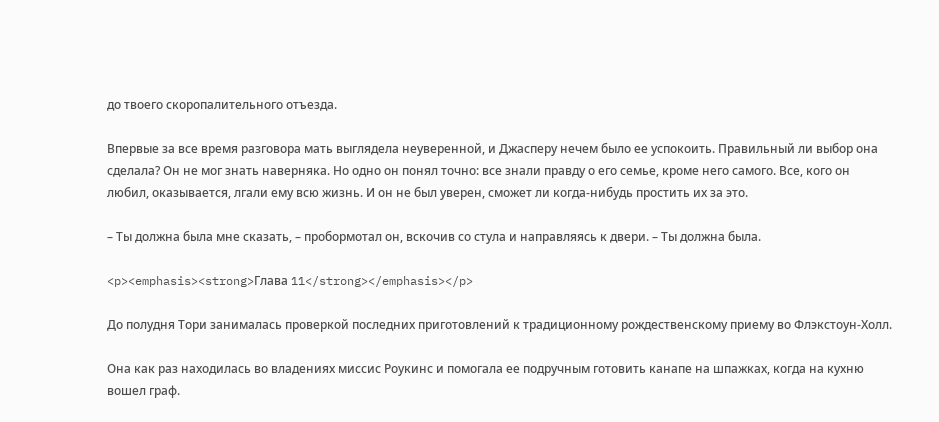до твоего скоропалительного отъезда.

Впервые за все время разговора мать выглядела неуверенной, и Джасперу нечем было ее успокоить. Правильный ли выбор она сделала? Он не мог знать наверняка. Но одно он понял точно: все знали правду о его семье, кроме него самого. Все, кого он любил, оказывается, лгали ему всю жизнь. И он не был уверен, сможет ли когда‑нибудь простить их за это.

– Ты должна была мне сказать, – пробормотал он, вскочив со стула и направляясь к двери. – Ты должна была.

<p><emphasis><strong>Глава 11</strong></emphasis></p>

До полудня Тори занималась проверкой последних приготовлений к традиционному рождественскому приему во Флэкстоун‑Холл.

Она как раз находилась во владениях миссис Роукинс и помогала ее подручным готовить канапе на шпажках, когда на кухню вошел граф.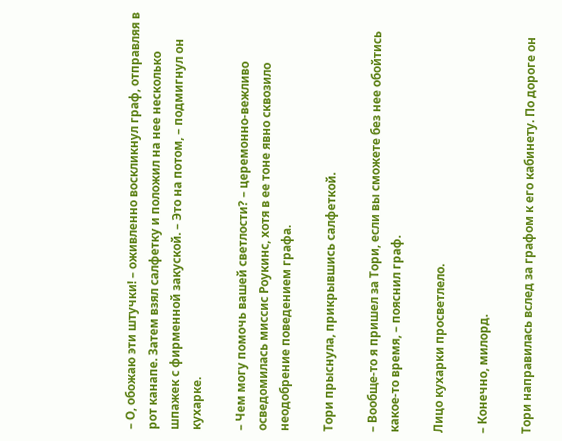– О, обожаю эти штучки! – оживленно воскликнул граф, отправляя в рот канапе. Затем взял салфетку и положил на нее несколько шпажек с фирменной закуской. – Это на потом, – подмигнул он кухарке.

– Чем могу помочь вашей светлости? – церемонно‑вежливо осведомилась миссис Роукинс, хотя в ее тоне явно сквозило неодобрение поведением графа.

Тори прыснула, прикрывшись салфеткой.

– Вообще‑то я пришел за Тори, если вы сможете без нее обойтись какое‑то время, – пояснил граф.

Лицо кухарки просветлело.

– Конечно, милорд.

Тори направилась вслед за графом к его кабинету. По дороге он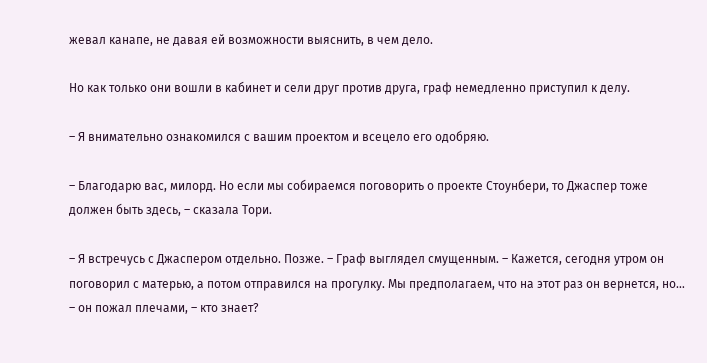жевал канапе, не давая ей возможности выяснить, в чем дело.

Но как только они вошли в кабинет и сели друг против друга, граф немедленно приступил к делу.

– Я внимательно ознакомился с вашим проектом и всецело его одобряю.

– Благодарю вас, милорд. Но если мы собираемся поговорить о проекте Стоунбери, то Джаспер тоже должен быть здесь, – сказала Тори.

– Я встречусь с Джаспером отдельно. Позже. – Граф выглядел смущенным. – Кажется, сегодня утром он поговорил с матерью, а потом отправился на прогулку. Мы предполагаем, что на этот раз он вернется, но… – он пожал плечами, – кто знает?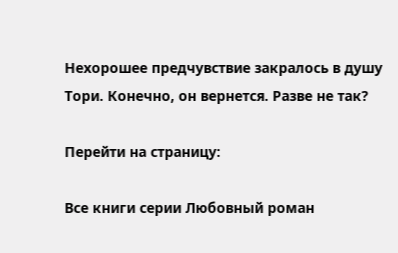Нехорошее предчувствие закралось в душу Тори. Конечно, он вернется. Разве не так?

Перейти на страницу:

Все книги серии Любовный роман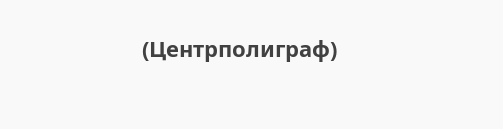(Центрполиграф)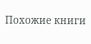Похожие книги